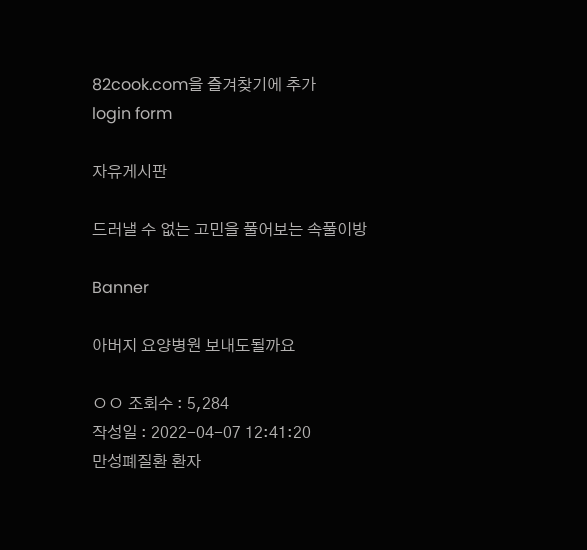82cook.com을 즐겨찾기에 추가
login form

자유게시판

드러낼 수 없는 고민을 풀어보는 속풀이방

Banner

아버지 요양병원 보내도될까요

ㅇㅇ 조회수 : 5,284
작성일 : 2022-04-07 12:41:20
만성폐질환 환자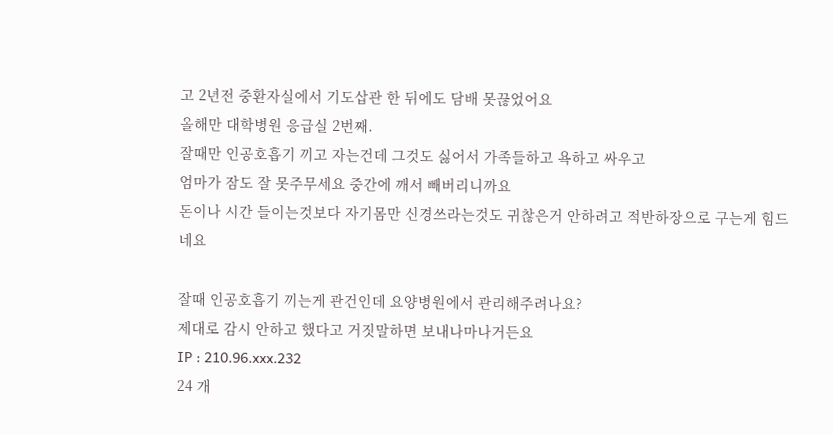고 2년전 중환자실에서 기도삽관 한 뒤에도 담배 못끊었어요
올해만 대학병원 응급실 2번째.
잘때만 인공호흡기 끼고 자는건데 그것도 싫어서 가족들하고 욕하고 싸우고
엄마가 잠도 잘 못주무세요 중간에 깨서 빼버리니까요
돈이나 시간 들이는것보다 자기몸만 신경쓰라는것도 귀찮은거 안하려고 적반하장으로 구는게 힘드네요

잘때 인공호흡기 끼는게 관건인데 요양병원에서 관리해주려나요?
제대로 감시 안하고 했다고 거짓말하면 보내나마나거든요
IP : 210.96.xxx.232
24 개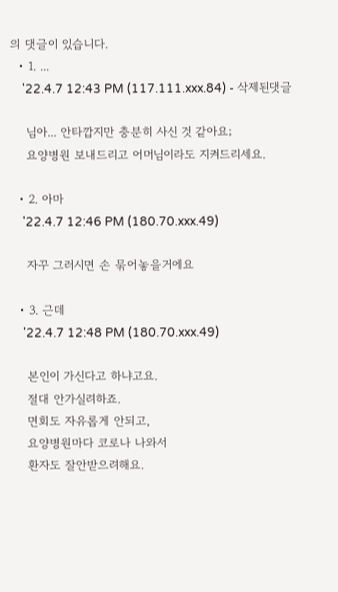의 댓글이 있습니다.
  • 1. ...
    '22.4.7 12:43 PM (117.111.xxx.84) - 삭제된댓글

    님아... 안타깝지만 충분히 사신 것 같아요;
    요양병원 보내드리고 어머님이라도 지켜드리세요.

  • 2. 아마
    '22.4.7 12:46 PM (180.70.xxx.49)

    자꾸 그러시면 손 묶어놓을거에요

  • 3. 근데
    '22.4.7 12:48 PM (180.70.xxx.49)

    본인이 가신다고 하냐고요.
    절대 안가실려하죠.
    면회도 자유롭게 안되고,
    요양병원마다 코로나 나와서
    환자도 잘안받으려해요.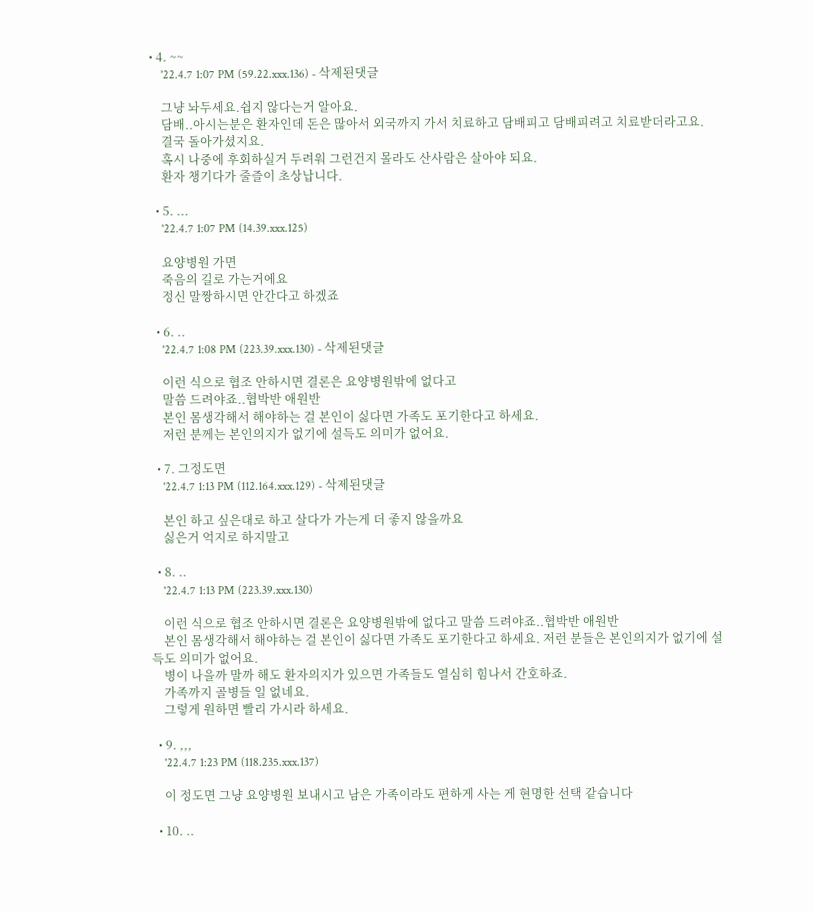• 4. ~~
    '22.4.7 1:07 PM (59.22.xxx.136) - 삭제된댓글

    그냥 놔두세요.쉽지 않다는거 알아요.
    담배..아시는분은 환자인데 돈은 많아서 외국까지 가서 치료하고 담배피고 담배피려고 치료받더라고요.
    결국 돌아가셨지요.
    혹시 나중에 후회하실거 두려워 그런건지 몰라도 산사람은 살아야 되요.
    환자 챙기다가 줄즐이 초상납니다.

  • 5. ...
    '22.4.7 1:07 PM (14.39.xxx.125)

    요양병원 가면
    죽음의 길로 가는거에요
    정신 말짱하시면 안간다고 하겠죠

  • 6. ..
    '22.4.7 1:08 PM (223.39.xxx.130) - 삭제된댓글

    이런 식으로 협조 안하시면 결론은 요양병원밖에 없다고
    말씀 드려야죠..협박반 애원반
    본인 몸생각해서 해야하는 걸 본인이 싫다면 가족도 포기한다고 하세요.
    저런 분께는 본인의지가 없기에 설득도 의미가 없어요.

  • 7. 그정도면
    '22.4.7 1:13 PM (112.164.xxx.129) - 삭제된댓글

    본인 하고 싶은대로 하고 살다가 가는게 더 좋지 않을까요
    싫은거 억지로 하지말고

  • 8. ..
    '22.4.7 1:13 PM (223.39.xxx.130)

    이런 식으로 협조 안하시면 결론은 요양병원밖에 없다고 말씀 드려야죠..협박반 애원반
    본인 몸생각해서 해야하는 걸 본인이 싫다면 가족도 포기한다고 하세요. 저런 분들은 본인의지가 없기에 설득도 의미가 없어요.
    병이 나을까 말까 해도 환자의지가 있으면 가족들도 열심히 힘나서 간호하죠.
    가족까지 골병들 일 없네요.
    그렇게 원하면 빨리 가시라 하세요.

  • 9. ,,,
    '22.4.7 1:23 PM (118.235.xxx.137)

    이 정도면 그냥 요양병원 보내시고 남은 가족이라도 편하게 사는 게 현명한 선택 같습니다

  • 10. ..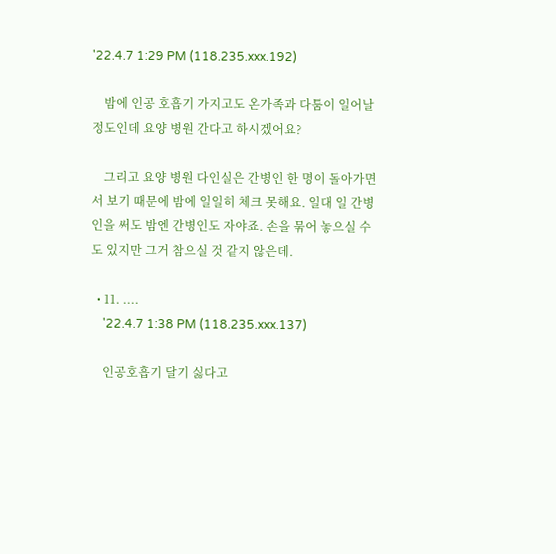'22.4.7 1:29 PM (118.235.xxx.192)

    밤에 인공 호흡기 가지고도 온가족과 다툼이 일어날 정도인데 요양 병원 간다고 하시겠어요?

    그리고 요양 병원 다인실은 간병인 한 명이 돌아가면서 보기 때문에 밤에 일일히 체크 못해요. 일대 일 간병인을 써도 밤엔 간병인도 자야죠. 손을 묶어 놓으실 수도 있지만 그거 참으실 것 같지 않은데.

  • 11. ....
    '22.4.7 1:38 PM (118.235.xxx.137)

    인공호흡기 달기 싫다고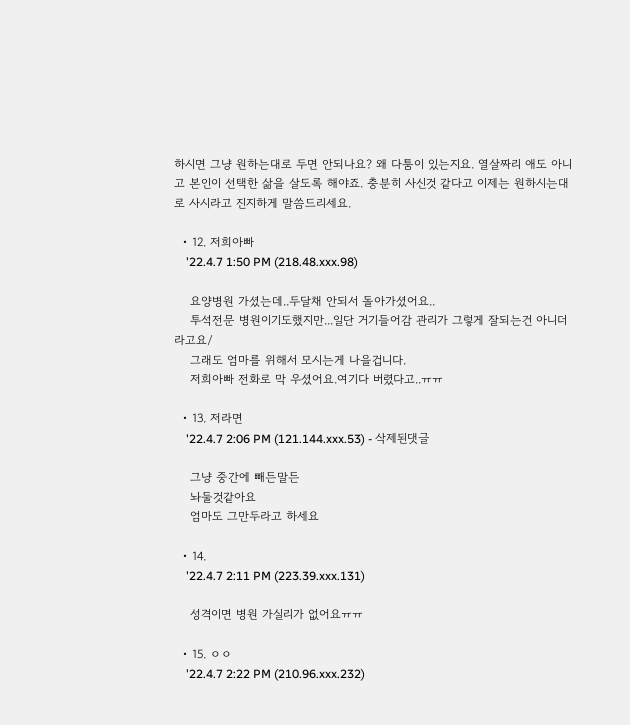하시면 그냥 원하는대로 두면 안되나요? 왜 다툼이 있는지요. 열살짜리 애도 아니고 본인이 선택한 삶을 살도록 해야죠. 충분히 사신것 같다고 이제는 원하시는대로 사시라고 진지하게 말씀드리세요.

  • 12. 저희아빠
    '22.4.7 1:50 PM (218.48.xxx.98)

    요양병원 가셨는데..두달채 안되서 돌아가셨어요..
    투석전문 병원이기도했지만...일단 거기들어감 관리가 그렇게 잘되는건 아니더라고요/
    그래도 엄마를 위해서 모시는게 나을겁니다.
    저희아빠 전화로 막 우셨어요.여기다 버렸다고..ㅠㅠ

  • 13. 저라면
    '22.4.7 2:06 PM (121.144.xxx.53) - 삭제된댓글

    그냥 중간에 빼든말든
    놔둘것같아요
    엄마도 그만두라고 하세요

  • 14.
    '22.4.7 2:11 PM (223.39.xxx.131)

    성격이면 병원 가실리가 없어요ㅠㅠ

  • 15. ㅇㅇ
    '22.4.7 2:22 PM (210.96.xxx.232)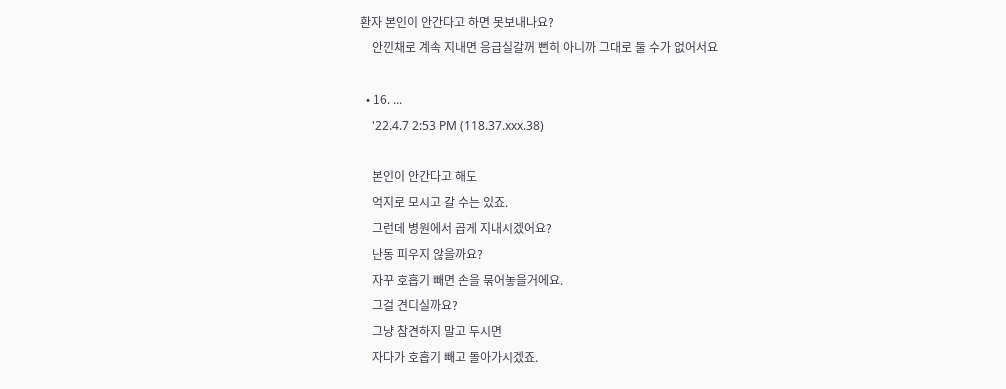환자 본인이 안간다고 하면 못보내나요?
    안낀채로 계속 지내면 응급실갈꺼 뻔히 아니까 그대로 둘 수가 없어서요

  • 16. ...
    '22.4.7 2:53 PM (118.37.xxx.38)

    본인이 안간다고 해도
    억지로 모시고 갈 수는 있죠.
    그런데 병원에서 곱게 지내시겠어요?
    난동 피우지 않을까요?
    자꾸 호흡기 빼면 손을 묶어놓을거에요.
    그걸 견디실까요?
    그냥 참견하지 말고 두시면
    자다가 호흡기 빼고 돌아가시겠죠.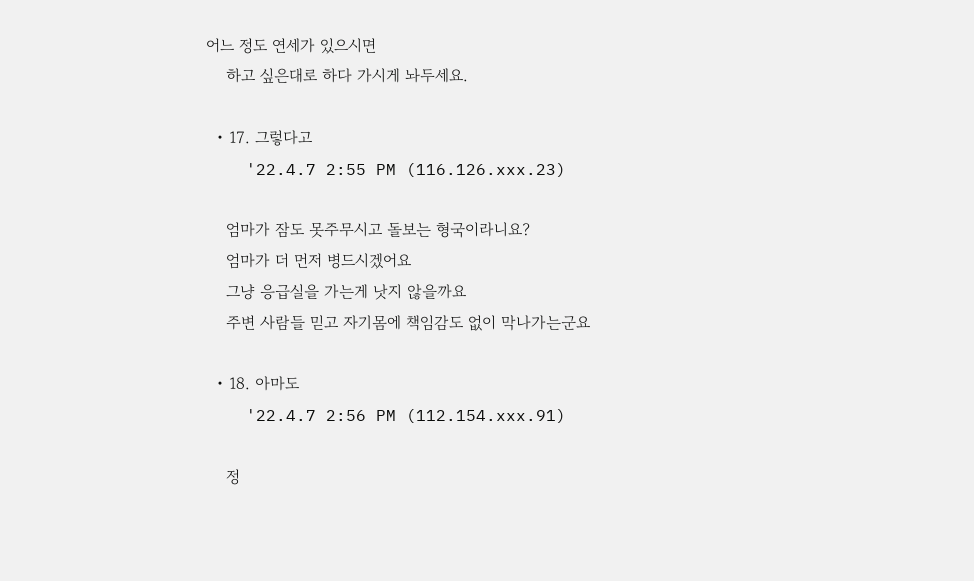어느 정도 연세가 있으시면
    하고 싶은대로 하다 가시게 놔두세요.

  • 17. 그렇다고
    '22.4.7 2:55 PM (116.126.xxx.23)

    엄마가 잠도 못주무시고 돌보는 형국이라니요?
    엄마가 더 먼저 병드시겠어요
    그냥 응급실을 가는게 낫지 않을까요
    주변 사람들 믿고 자기몸에 책임감도 없이 막나가는군요

  • 18. 아마도
    '22.4.7 2:56 PM (112.154.xxx.91)

    정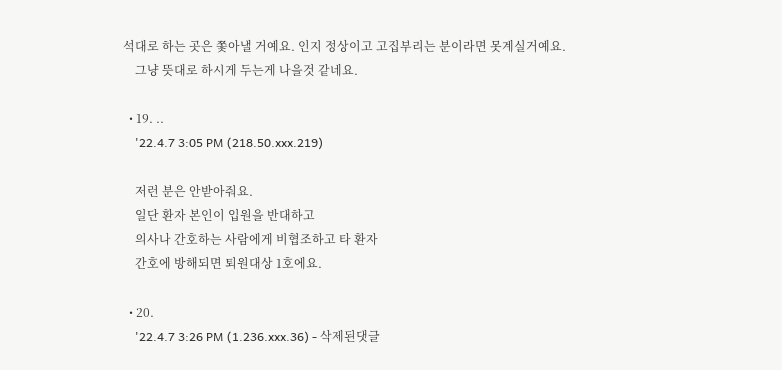석대로 하는 곳은 쫓아낼 거예요. 인지 정상이고 고집부리는 분이라면 못계실거예요.
    그냥 뜻대로 하시게 두는게 나을것 같네요.

  • 19. ..
    '22.4.7 3:05 PM (218.50.xxx.219)

    저런 분은 안받아줘요.
    일단 환자 본인이 입원을 반대하고
    의사나 간호하는 사람에게 비협조하고 타 환자
    간호에 방해되면 퇴원대상 1호에요.

  • 20.
    '22.4.7 3:26 PM (1.236.xxx.36) - 삭제된댓글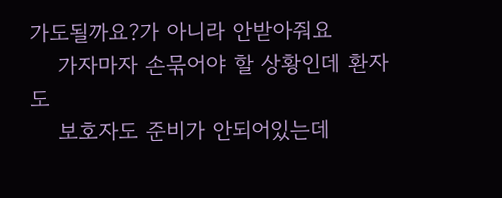가도될까요?가 아니라 안받아줘요
    가자마자 손묶어야 할 상황인데 환자도
    보호자도 준비가 안되어있는데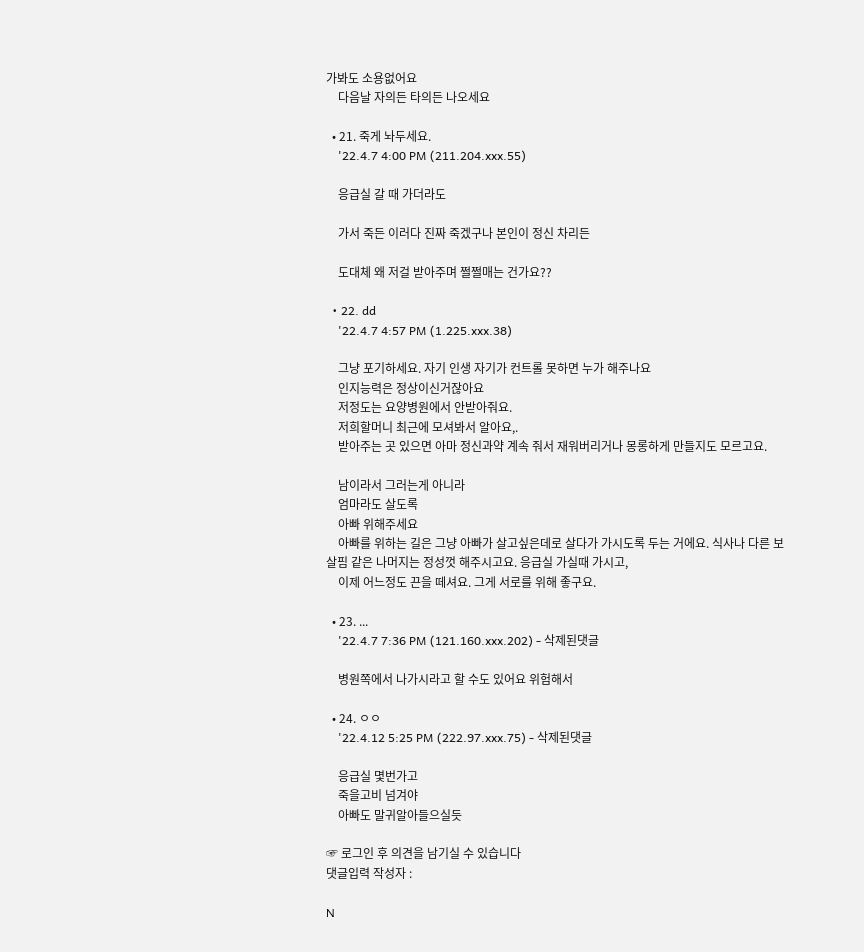가봐도 소용없어요
    다음날 자의든 타의든 나오세요

  • 21. 죽게 놔두세요.
    '22.4.7 4:00 PM (211.204.xxx.55)

    응급실 갈 때 가더라도

    가서 죽든 이러다 진짜 죽겠구나 본인이 정신 차리든

    도대체 왜 저걸 받아주며 쩔쩔매는 건가요??

  • 22. dd
    '22.4.7 4:57 PM (1.225.xxx.38)

    그냥 포기하세요. 자기 인생 자기가 컨트롤 못하면 누가 해주나요
    인지능력은 정상이신거잖아요
    저정도는 요양병원에서 안받아줘요.
    저희할머니 최근에 모셔봐서 알아요,.
    받아주는 곳 있으면 아마 정신과약 계속 줘서 재워버리거나 몽롱하게 만들지도 모르고요.

    남이라서 그러는게 아니라
    엄마라도 살도록
    아빠 위해주세요
    아빠를 위하는 길은 그냥 아빠가 살고싶은데로 살다가 가시도록 두는 거에요. 식사나 다른 보살핌 같은 나머지는 정성껏 해주시고요. 응급실 가실때 가시고,
    이제 어느정도 끈을 떼셔요. 그게 서로를 위해 좋구요.

  • 23. ...
    '22.4.7 7:36 PM (121.160.xxx.202) - 삭제된댓글

    병원쪽에서 나가시라고 할 수도 있어요 위험해서

  • 24. ㅇㅇ
    '22.4.12 5:25 PM (222.97.xxx.75) - 삭제된댓글

    응급실 몇번가고
    죽을고비 넘겨야
    아빠도 말귀알아들으실듯

☞ 로그인 후 의견을 남기실 수 있습니다
댓글입력 작성자 :

N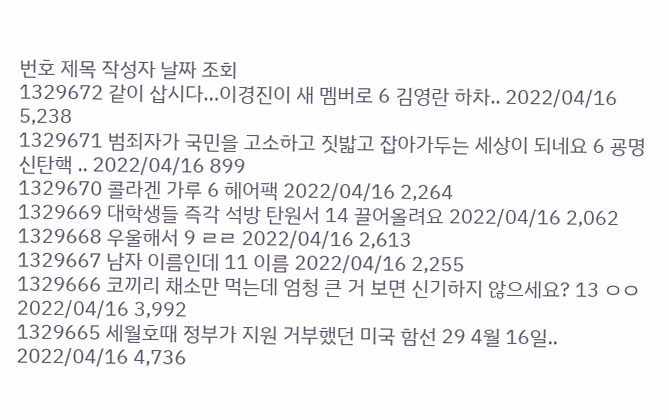번호 제목 작성자 날짜 조회
1329672 같이 삽시다…이경진이 새 멤버로 6 김영란 하차.. 2022/04/16 5,238
1329671 범죄자가 국민을 고소하고 짓밟고 잡아가두는 세상이 되네요 6 굥명신탄핵 .. 2022/04/16 899
1329670 콜라겐 가루 6 헤어팩 2022/04/16 2,264
1329669 대학생들 즉각 석방 탄원서 14 끌어올려요 2022/04/16 2,062
1329668 우울해서 9 ㄹㄹ 2022/04/16 2,613
1329667 남자 이름인데 11 이름 2022/04/16 2,255
1329666 코끼리 채소만 먹는데 엄청 큰 거 보면 신기하지 않으세요? 13 ㅇㅇ 2022/04/16 3,992
1329665 세월호때 정부가 지원 거부했던 미국 함선 29 4월 16일.. 2022/04/16 4,736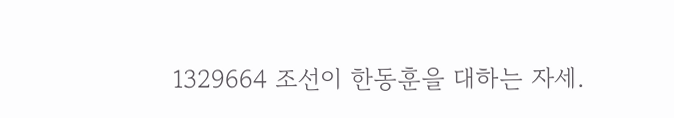1329664 조선이 한동훈을 대하는 자세.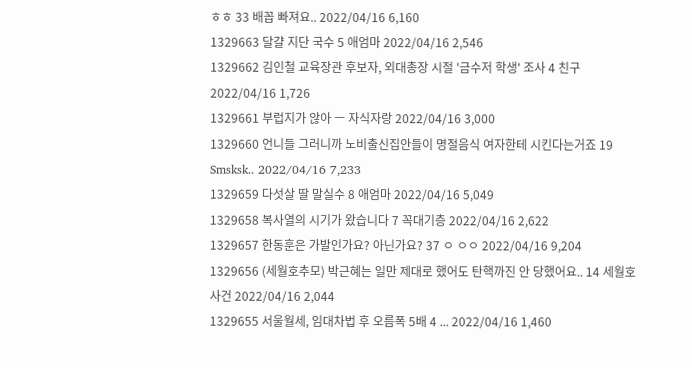ㅎㅎ 33 배꼽 빠져요.. 2022/04/16 6,160
1329663 달걀 지단 국수 5 애엄마 2022/04/16 2,546
1329662 김인철 교육장관 후보자, 외대총장 시절 '금수저 학생' 조사 4 친구 2022/04/16 1,726
1329661 부럽지가 않아 ㅡ 자식자랑 2022/04/16 3,000
1329660 언니들 그러니까 노비출신집안들이 명절음식 여자한테 시킨다는거죠 19 Smsksk.. 2022/04/16 7,233
1329659 다섯살 딸 말실수 8 애엄마 2022/04/16 5,049
1329658 복사열의 시기가 왔습니다 7 꼭대기층 2022/04/16 2,622
1329657 한동훈은 가발인가요? 아닌가요? 37 ㅇ ㅇㅇ 2022/04/16 9,204
1329656 (세월호추모) 박근혜는 일만 제대로 했어도 탄핵까진 안 당했어요.. 14 세월호사건 2022/04/16 2,044
1329655 서울월세, 임대차법 후 오름폭 5배 4 ... 2022/04/16 1,460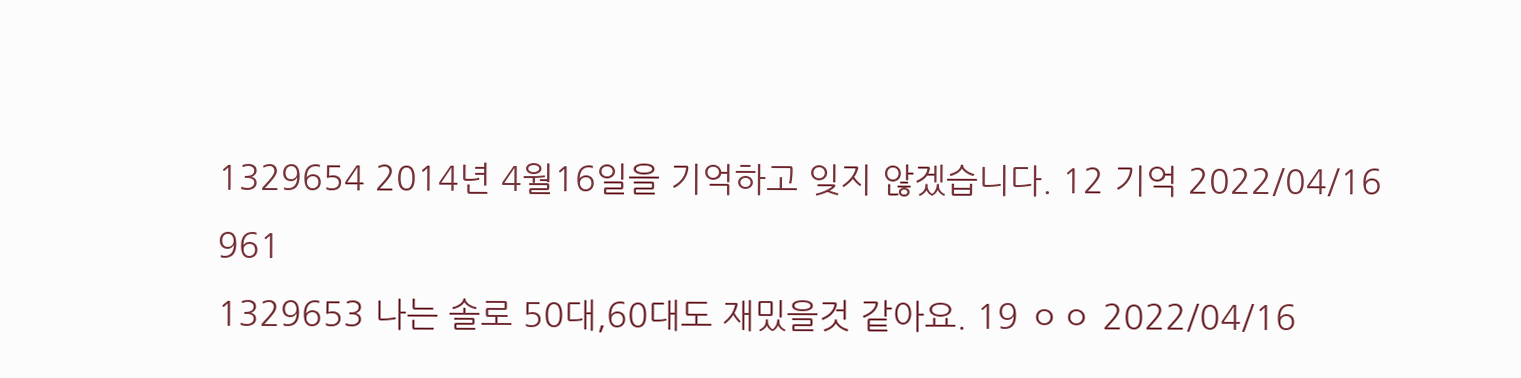1329654 2014년 4월16일을 기억하고 잊지 않겠습니다. 12 기억 2022/04/16 961
1329653 나는 솔로 50대,60대도 재밌을것 같아요. 19 ㅇㅇ 2022/04/16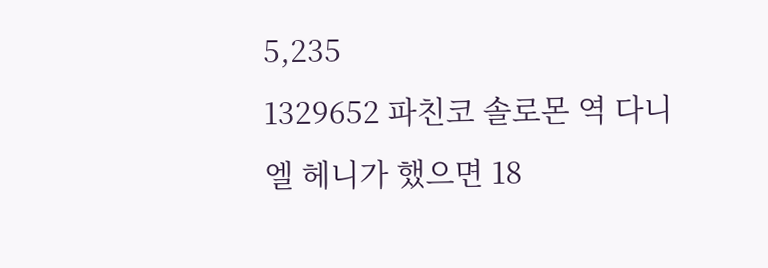5,235
1329652 파친코 솔로몬 역 다니엘 헤니가 했으면 18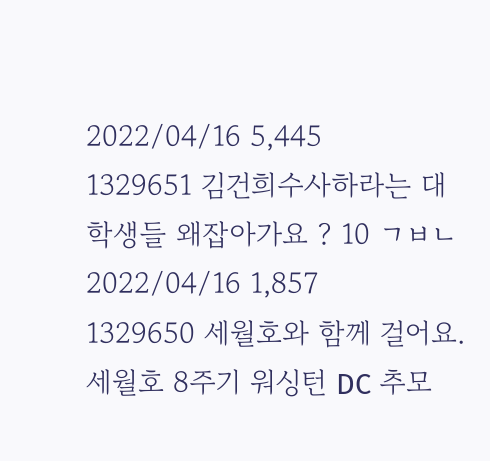2022/04/16 5,445
1329651 김건희수사하라는 대학생들 왜잡아가요 ? 10 ㄱㅂㄴ 2022/04/16 1,857
1329650 세월호와 함께 걸어요. 세월호 8주기 워싱턴 DC 추모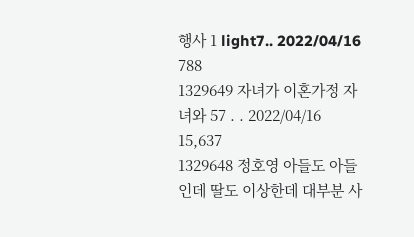행사 1 light7.. 2022/04/16 788
1329649 자녀가 이혼가정 자녀와 57 . . 2022/04/16 15,637
1329648 정호영 아들도 아들인데 딸도 이상한데 대부분 사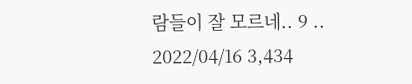람들이 잘 모르네.. 9 .. 2022/04/16 3,434